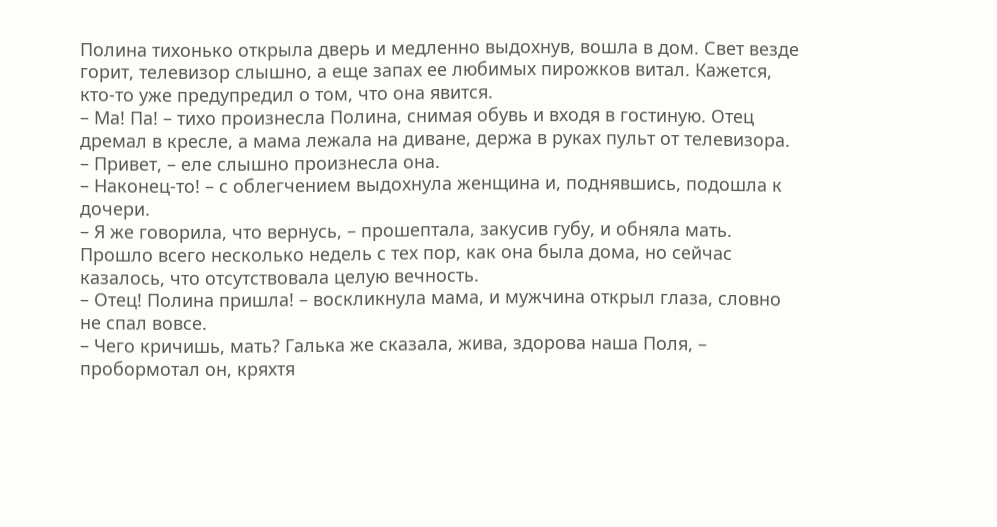Полина тихонько открыла дверь и медленно выдохнув, вошла в дом. Свет везде горит, телевизор слышно, а еще запах ее любимых пирожков витал. Кажется, кто-то уже предупредил о том, что она явится.
– Ма! Па! – тихо произнесла Полина, снимая обувь и входя в гостиную. Отец дремал в кресле, а мама лежала на диване, держа в руках пульт от телевизора.
– Привет, – еле слышно произнесла она.
– Наконец-то! – с облегчением выдохнула женщина и, поднявшись, подошла к дочери.
– Я же говорила, что вернусь, – прошептала, закусив губу, и обняла мать. Прошло всего несколько недель с тех пор, как она была дома, но сейчас казалось, что отсутствовала целую вечность.
– Отец! Полина пришла! – воскликнула мама, и мужчина открыл глаза, словно не спал вовсе.
– Чего кричишь, мать? Галька же сказала, жива, здорова наша Поля, – пробормотал он, кряхтя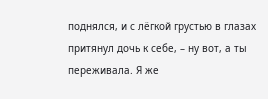поднялся, и с лёгкой грустью в глазах притянул дочь к себе, – ну вот, а ты переживала. Я же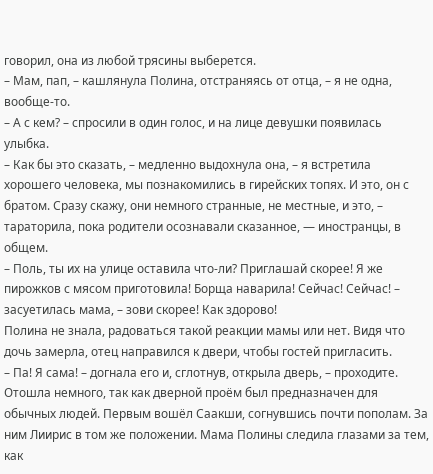говорил, она из любой трясины выберется.
– Мам, пап, – кашлянула Полина, отстраняясь от отца, – я не одна, вообще-то.
– А с кем? – спросили в один голос, и на лице девушки появилась улыбка.
– Как бы это сказать, – медленно выдохнула она, – я встретила хорошего человека, мы познакомились в гирейских топях. И это, он с братом. Сразу скажу, они немного странные, не местные, и это, – тараторила, пока родители осознавали сказанное, — иностранцы, в общем.
– Поль, ты их на улице оставила что-ли? Приглашай скорее! Я же пирожков с мясом приготовила! Борща наварила! Сейчас! Сейчас! – засуетилась мама, – зови скорее! Как здорово!
Полина не знала, радоваться такой реакции мамы или нет. Видя что дочь замерла, отец направился к двери, чтобы гостей пригласить.
– Па! Я сама! – догнала его и, сглотнув, открыла дверь, – проходите.
Отошла немного, так как дверной проём был предназначен для обычных людей. Первым вошёл Саакши, согнувшись почти пополам. За ним Лиирис в том же положении. Мама Полины следила глазами за тем, как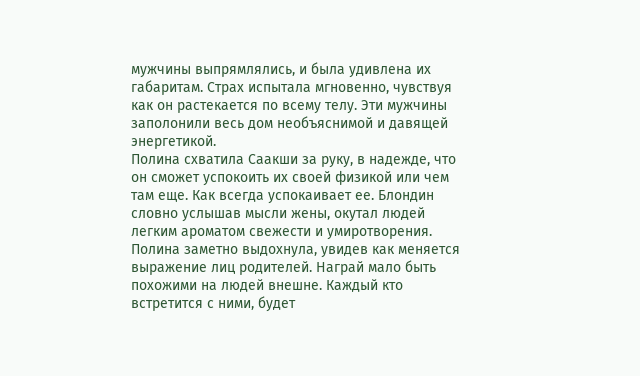мужчины выпрямлялись, и была удивлена их габаритам. Страх испытала мгновенно, чувствуя как он растекается по всему телу. Эти мужчины заполонили весь дом необъяснимой и давящей энергетикой.
Полина схватила Саакши за руку, в надежде, что он сможет успокоить их своей физикой или чем там еще. Как всегда успокаивает ее. Блондин словно услышав мысли жены, окутал людей легким ароматом свежести и умиротворения. Полина заметно выдохнула, увидев как меняется выражение лиц родителей. Награй мало быть похожими на людей внешне. Каждый кто встретится с ними, будет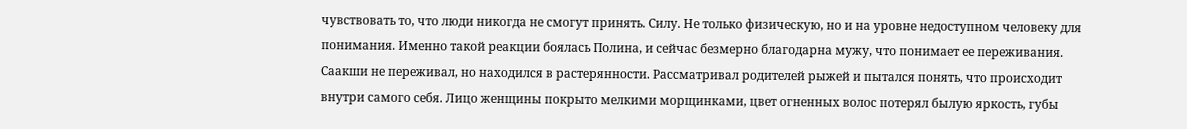чувствовать то, что люди никогда не смогут принять. Силу. Не только физическую, но и на уровне недоступном человеку для понимания. Именно такой реакции боялась Полина, и сейчас безмерно благодарна мужу, что понимает ее переживания.
Саакши не переживал, но находился в растерянности. Рассматривал родителей рыжей и пытался понять, что происходит внутри самого себя. Лицо женщины покрыто мелкими морщинками, цвет огненных волос потерял былую яркость, губы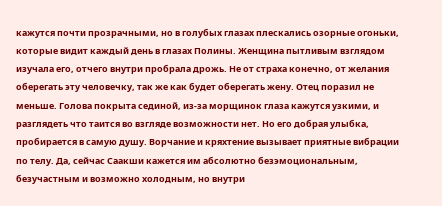кажутся почти прозрачными, но в голубых глазах плескались озорные огоньки, которые видит каждый день в глазах Полины. Женщина пытливым взглядом изучала его, отчего внутри пробрала дрожь. Не от страха конечно, от желания оберегать эту человечку, так же как будет оберегать жену. Отец поразил не меньше. Голова покрыта сединой, из-за морщинок глаза кажутся узкими, и разглядеть что таится во взгляде возможности нет. Но его добрая улыбка, пробирается в самую душу. Ворчание и кряхтение вызывает приятные вибрации по телу. Да, сейчас Саакши кажется им абсолютно безэмоциональным, безучастным и возможно холодным, но внутри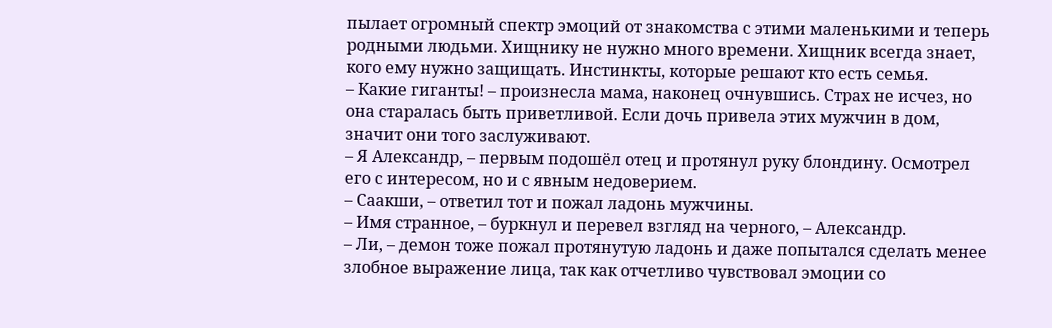пылает огромный спектр эмоций от знакомства с этими маленькими и теперь родными людьми. Хищнику не нужно много времени. Хищник всегда знает, кого ему нужно защищать. Инстинкты, которые решают кто есть семья.
– Какие гиганты! – произнесла мама, наконец очнувшись. Страх не исчез, но она старалась быть приветливой. Если дочь привела этих мужчин в дом, значит они того заслуживают.
– Я Александр, – первым подошёл отец и протянул руку блондину. Осмотрел его с интересом, но и с явным недоверием.
– Саакши, – ответил тот и пожал ладонь мужчины.
– Имя странное, – буркнул и перевел взгляд на черного, – Александр.
– Ли, – демон тоже пожал протянутую ладонь и даже попытался сделать менее злобное выражение лица, так как отчетливо чувствовал эмоции со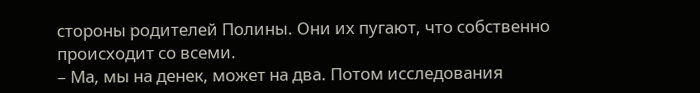стороны родителей Полины. Они их пугают, что собственно происходит со всеми.
– Ма, мы на денек, может на два. Потом исследования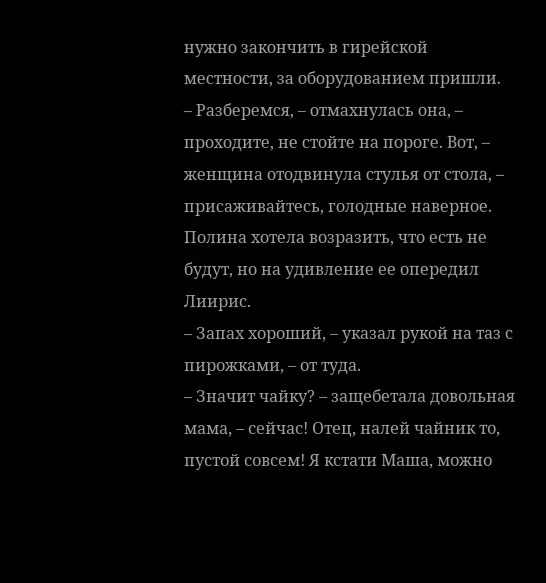нужно закончить в гирейской местности, за оборудованием пришли.
– Разберемся, – отмахнулась она, – проходите, не стойте на пороге. Вот, – женщина отодвинула стулья от стола, – присаживайтесь, голодные наверное.
Полина хотела возразить, что есть не будут, но на удивление ее опередил Лиирис.
– Запах хороший, – указал рукой на таз с пирожками, – от туда.
– Значит чайку? – защебетала довольная мама, – сейчас! Отец, налей чайник то, пустой совсем! Я кстати Маша, можно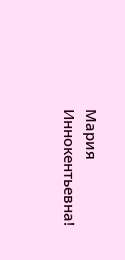Мария Иннокентьевна!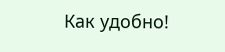Как удобно!